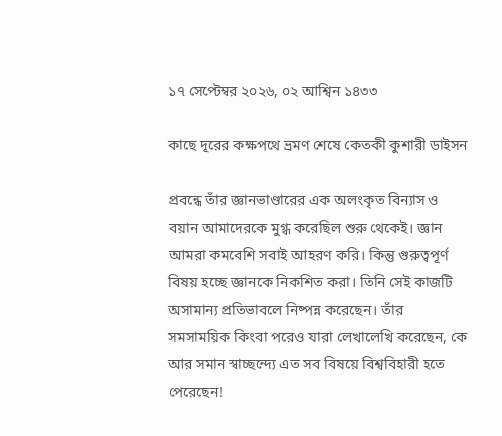১৭ সেপ্টেম্বর ২০২৬, ০২ আশ্বিন ১৪৩৩

কাছে দূরের কক্ষপথে ভ্রমণ শেষে কেতকী কুশারী ডাইসন

প্রবন্ধে তাঁর জ্ঞানভাণ্ডারের এক অলংকৃত বিন্যাস ও বয়ান আমাদেরকে মুগ্ধ করেছিল শুরু থেকেই। জ্ঞান আমরা কমবেশি সবাই আহরণ করি। কিন্তু গুরুত্বপূর্ণ বিষয় হচ্ছে জ্ঞানকে নিকশিত করা। তিনি সেই কাজটি অসামান্য প্রতিভাবলে নিষ্পন্ন করেছেন। তাঁর সমসাময়িক কিংবা পরেও যারা লেখালেখি করেছেন, কে আর সমান স্বাচ্ছন্দ্যে এত সব বিষয়ে বিশ্ববিহারী হতে পেরেছেন!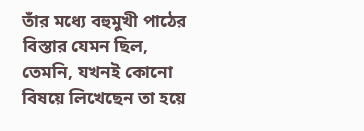তাঁর মধ্যে বহুমুখী পাঠের বিস্তার যেমন ছিল, তেমনি, যখনই কোনো বিষয়ে লিখেছেন তা হয়ে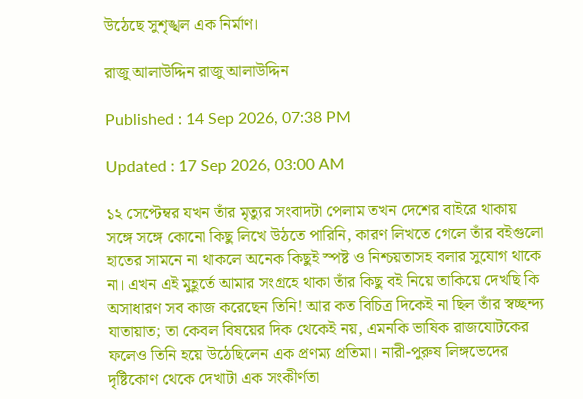উঠেছে সুশৃঙ্খল এক নির্মাণ।

রাজু আলাউদ্দিন রাজু আলাউদ্দিন

Published : 14 Sep 2026, 07:38 PM

Updated : 17 Sep 2026, 03:00 AM

১২ সেপ্টেম্বর যখন তাঁর মৃত্যুর সংবাদটা পেলাম তখন দেশের বাইরে থাকায় সঙ্গে সঙ্গে কোনো কিছু লিখে উঠতে পারিনি, কারণ লিখতে গেলে তাঁর বইগুলো হাতের সামনে না থাকলে অনেক কিছুই স্পষ্ট ও নিশ্চয়তাসহ বলার সুযোগ থাকে না। এখন এই মুহূর্তে আমার সংগ্রহে থাকা তাঁর কিছু বই নিয়ে তাকিয়ে দেখছি কি অসাধারণ সব কাজ করেছেন তিনি! আর কত বিচিত্র দিকেই না ছিল তাঁর স্বচ্ছন্দ্য যাতায়াত; তা কেবল বিষয়ের দিক থেকেই নয়, এমনকি ভাষিক রাজযোটকের ফলেও তিনি হয়ে উঠেছিলেন এক প্রণম্য প্রতিমা। নারী-পুরুষ লিঙ্গভেদের দৃষ্টিকোণ থেকে দেখাটা এক সংকীর্ণতা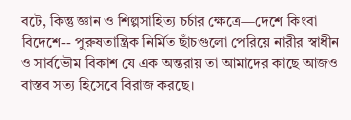বটে, কিন্তু জ্ঞান ও শিল্পসাহিত্য চর্চার ক্ষেত্রে—দেশে কিংবা বিদেশে-- পুরুষতান্ত্রিক নির্মিত ছাঁচগুলো পেরিয়ে নারীর স্বাধীন ও সার্বভৌম বিকাশ যে এক অন্তরায় তা আমাদের কাছে আজও বাস্তব সত্য হিসেবে বিরাজ করছে।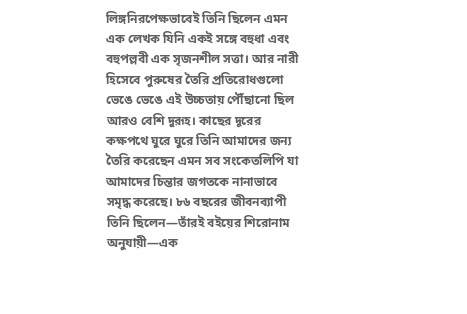লিঙ্গনিরপেক্ষভাবেই তিনি ছিলেন এমন এক লেখক যিনি একই সঙ্গে বহুধা এবং বহুপল্লবী এক সৃজনশীল সত্তা। আর নারী হিসেবে পুরুষের তৈরি প্রতিরোধগুলো ভেঙে ভেঙে এই উচ্চতায় পৌঁছানো ছিল আরও বেশি দুরূহ। কাছের দূরের কক্ষপথে ঘুরে ঘুরে তিনি আমাদের জন্য তৈরি করেছেন এমন সব সংকেতলিপি যা আমাদের চিন্তার জগতকে নানাভাবে সমৃদ্ধ করেছে। ৮৬ বছরের জীবনব্যাপী তিনি ছিলেন—তাঁরই বইয়ের শিরোনাম অনুযায়ী—এক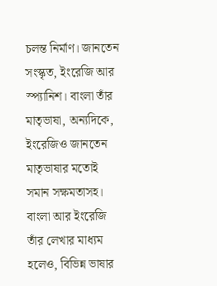চলন্ত নির্মাণ। জানতেন সংস্কৃত, ইংরেজি আর স্প্যানিশ। বাংলা তাঁর মাতৃভাষা, অন্যদিকে, ইংরেজিও জানতেন মাতৃভাষার মতোই সমান সক্ষমতাসহ। বাংলা আর ইংরেজি তাঁর লেখার মাধ্যম হলেও, বিভিন্ন ভাষার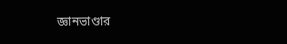জ্ঞানভাণ্ডার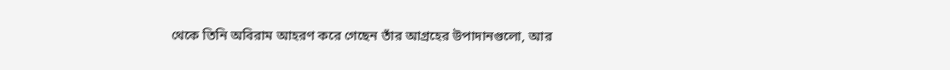থেকে তিনি অবিরাম আহরণ করে গেছেন তাঁর আগ্রহের উপাদানগুলো, আর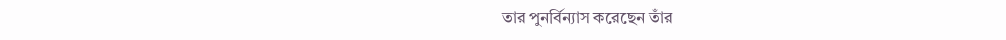তার পুনর্বিন্যাস করেছেন তাঁর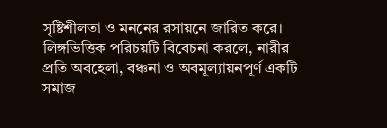সৃষ্টিশীলতা ও মননের রসায়নে জারিত করে। লিঙ্গভিত্তিক পরিচয়টি বিবেচনা করলে, নারীর প্রতি অবহেলা, বঞ্চনা ও অবমূল্যায়নপূর্ণ একটি সমাজ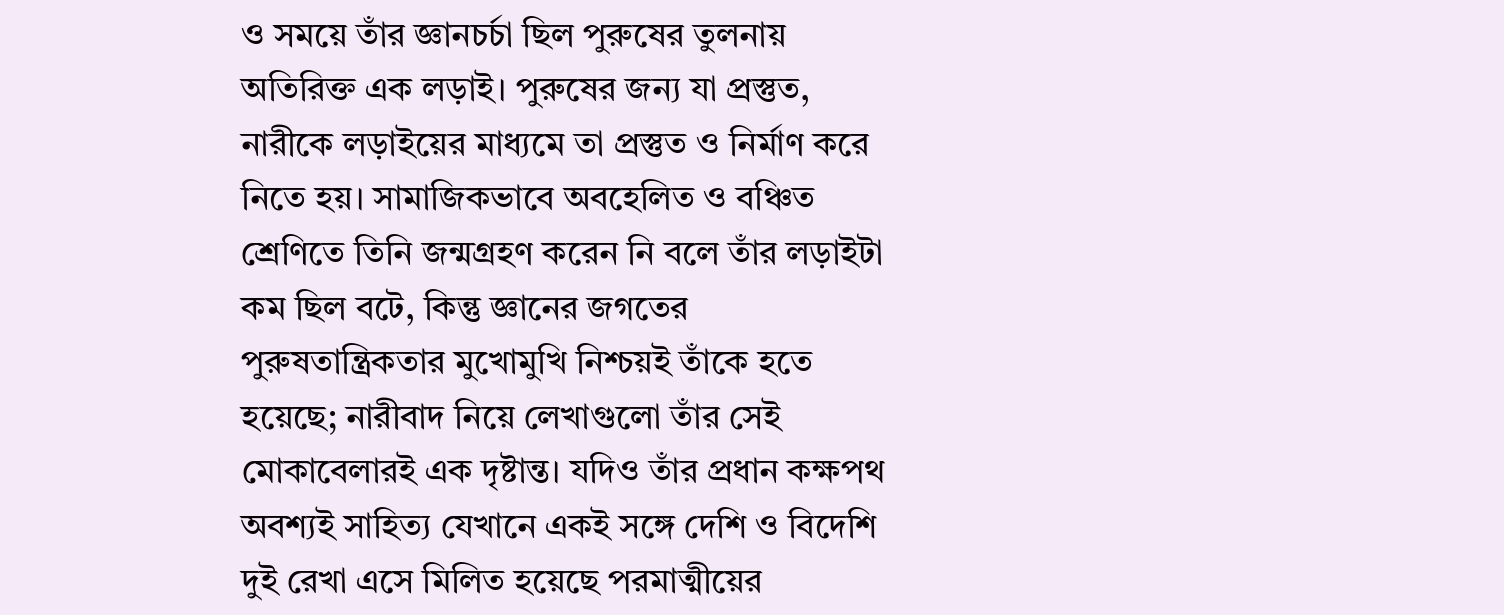ও সময়ে তাঁর জ্ঞানচর্চা ছিল পুরুষের তুলনায় অতিরিক্ত এক লড়াই। পুরুষের জন্য যা প্রস্তুত, নারীকে লড়াইয়ের মাধ্যমে তা প্রস্তুত ও নির্মাণ করে নিতে হয়। সামাজিকভাবে অবহেলিত ও বঞ্চিত শ্রেণিতে তিনি জন্মগ্রহণ করেন নি বলে তাঁর লড়াইটা কম ছিল বটে, কিন্তু জ্ঞানের জগতের পুরুষতান্ত্রিকতার মুখোমুখি নিশ্চয়ই তাঁকে হতে হয়েছে; নারীবাদ নিয়ে লেখাগুলো তাঁর সেই মোকাবেলারই এক দৃষ্টান্ত। যদিও তাঁর প্রধান কক্ষপথ অবশ্যই সাহিত্য যেখানে একই সঙ্গে দেশি ও বিদেশি দুই রেখা এসে মিলিত হয়েছে পরমাত্মীয়ের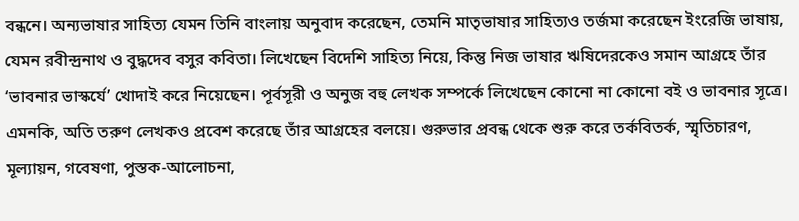বন্ধনে। অন্যভাষার সাহিত্য যেমন তিনি বাংলায় অনুবাদ করেছেন, তেমনি মাতৃভাষার সাহিত্যও তর্জমা করেছেন ইংরেজি ভাষায়, যেমন রবীন্দ্রনাথ ও বুদ্ধদেব বসুর কবিতা। লিখেছেন বিদেশি সাহিত্য নিয়ে, কিন্তু নিজ ভাষার ঋষিদেরকেও সমান আগ্রহে তাঁর ‘ভাবনার ভাস্কর্যে’ খোদাই করে নিয়েছেন। পূর্বসূরী ও অনুজ বহু লেখক সম্পর্কে লিখেছেন কোনো না কোনো বই ও ভাবনার সূত্রে। এমনকি, অতি তরুণ লেখকও প্রবেশ করেছে তাঁর আগ্রহের বলয়ে। গুরুভার প্রবন্ধ থেকে শুরু করে তর্কবিতর্ক, স্মৃতিচারণ, মূল্যায়ন, গবেষণা, পুস্তক-আলোচনা,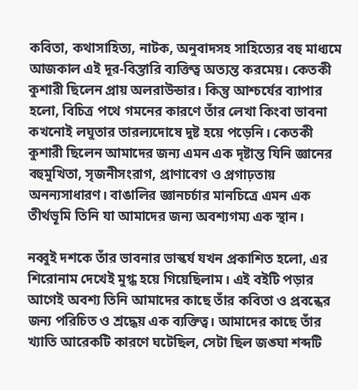কবিতা, কথাসাহিত্য, নাটক, অনুবাদসহ সাহিত্যের বহু মাধ্যমে আজকাল এই দূর-বিস্তারি ব্যক্তিত্ব অত্যন্ত করমেয়। কেতকী কুশারী ছিলেন প্রায় অলরাউন্ডার। কিন্তু আশ্চর্যের ব্যাপার হলো, বিচিত্র পথে গমনের কারণে তাঁর লেখা কিংবা ভাবনা কখনোই লঘুতার তারল্যদোষে দুষ্ট হয়ে পড়েনি। কেতকী কুশারী ছিলেন আমাদের জন্য এমন এক দৃষ্টান্ত যিনি জ্ঞানের বহুমুখিতা, সৃজনীসংরাগ, প্রাণাবেগ ও প্রগাঢ়তায় অনন্যসাধারণ। বাঙালির জ্ঞানচর্চার মানচিত্রে এমন এক তীর্থভূমি তিনি যা আমাদের জন্য অবশ্যগম্য এক স্থান।

নব্বুই দশকে তাঁর ভাবনার ভাস্কর্য যখন প্রকাশিত হলো, এর শিরোনাম দেখেই মুগ্ধ হয়ে গিয়েছিলাম। এই বইটি পড়ার আগেই অবশ্য তিনি আমাদের কাছে তাঁর কবিতা ও প্রবন্ধের জন্য পরিচিত ও শ্রদ্ধেয় এক ব্যক্তিত্ব। আমাদের কাছে তাঁর খ্যাতি আরেকটি কারণে ঘটেছিল, সেটা ছিল জঙ্ঘা শব্দটি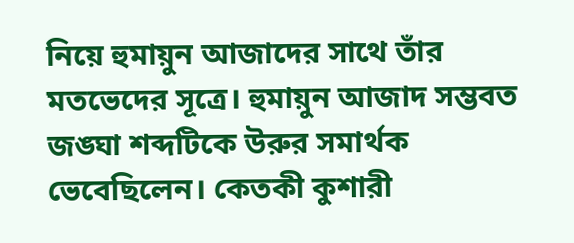নিয়ে হুমায়ুন আজাদের সাথে তাঁর মতভেদের সূত্রে। হুমায়ুন আজাদ সম্ভবত জঙ্ঘা শব্দটিকে উরুর সমার্থক ভেবেছিলেন। কেতকী কুশারী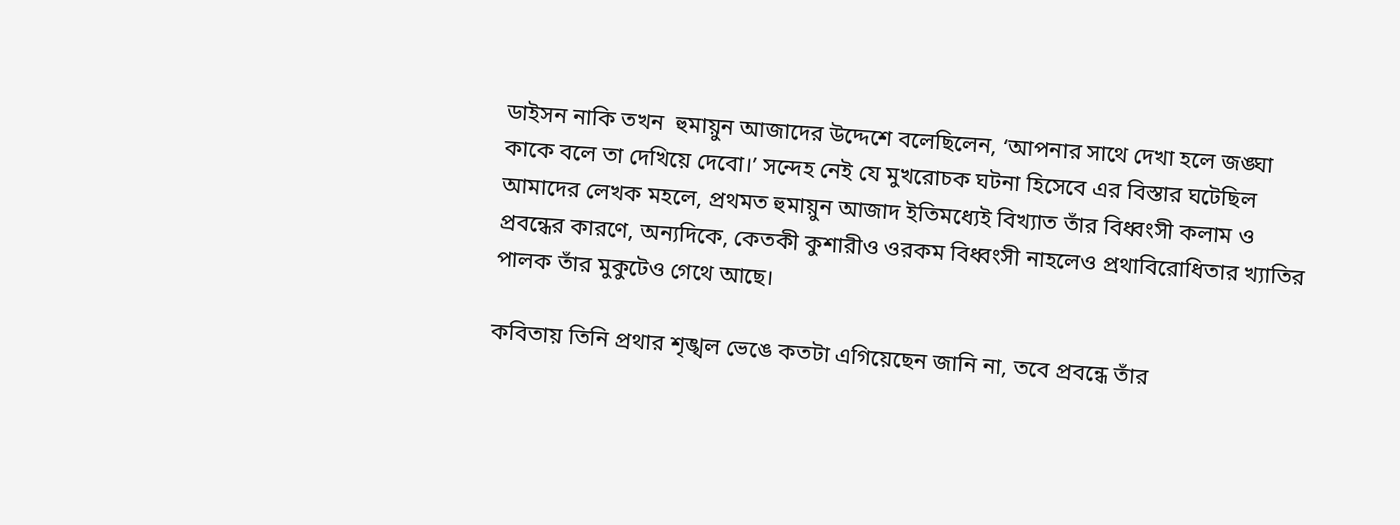ডাইসন নাকি তখন  হুমায়ুন আজাদের উদ্দেশে বলেছিলেন, ‘আপনার সাথে দেখা হলে জঙ্ঘা কাকে বলে তা দেখিয়ে দেবো।’ সন্দেহ নেই যে মুখরোচক ঘটনা হিসেবে এর বিস্তার ঘটেছিল আমাদের লেখক মহলে, প্রথমত হুমায়ুন আজাদ ইতিমধ্যেই বিখ্যাত তাঁর বিধ্বংসী কলাম ও প্রবন্ধের কারণে, অন্যদিকে, কেতকী কুশারীও ওরকম বিধ্বংসী নাহলেও প্রথাবিরোধিতার খ্যাতির পালক তাঁর মুকুটেও গেথে আছে।

কবিতায় তিনি প্রথার শৃঙ্খল ভেঙে কতটা এগিয়েছেন জানি না, তবে প্রবন্ধে তাঁর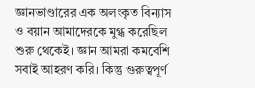জ্ঞানভাণ্ডারের এক অলংকৃত বিন্যাস ও বয়ান আমাদেরকে মুগ্ধ করেছিল শুরু থেকেই। জ্ঞান আমরা কমবেশি সবাই আহরণ করি। কিন্তু গুরুত্বপূর্ণ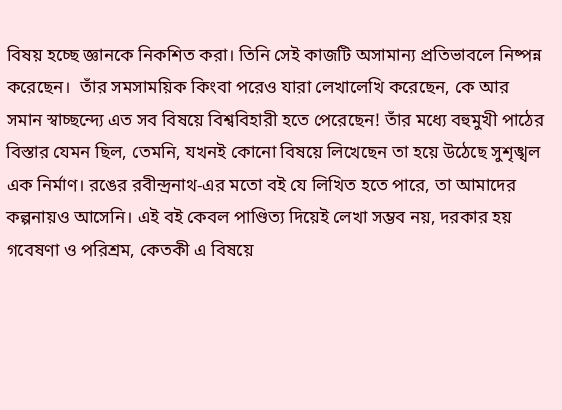বিষয় হচ্ছে জ্ঞানকে নিকশিত করা। তিনি সেই কাজটি অসামান্য প্রতিভাবলে নিষ্পন্ন করেছেন।  তাঁর সমসাময়িক কিংবা পরেও যারা লেখালেখি করেছেন, কে আর সমান স্বাচ্ছন্দ্যে এত সব বিষয়ে বিশ্ববিহারী হতে পেরেছেন! তাঁর মধ্যে বহুমুখী পাঠের বিস্তার যেমন ছিল, তেমনি, যখনই কোনো বিষয়ে লিখেছেন তা হয়ে উঠেছে সুশৃঙ্খল এক নির্মাণ। রঙের রবীন্দ্রনাথ-এর মতো বই যে লিখিত হতে পারে, তা আমাদের কল্পনায়ও আসেনি। এই বই কেবল পাণ্ডিত্য দিয়েই লেখা সম্ভব নয়, দরকার হয় গবেষণা ও পরিশ্রম, কেতকী এ বিষয়ে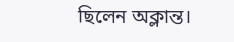ছিলেন অক্লান্ত।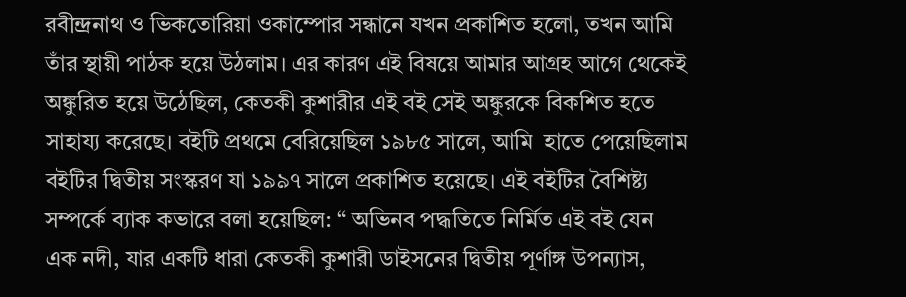রবীন্দ্রনাথ ও ভিকতোরিয়া ওকাম্পোর সন্ধানে যখন প্রকাশিত হলো, তখন আমি তাঁর স্থায়ী পাঠক হয়ে উঠলাম। এর কারণ এই বিষয়ে আমার আগ্রহ আগে থেকেই অঙ্কুরিত হয়ে উঠেছিল, কেতকী কুশারীর এই বই সেই অঙ্কুরকে বিকশিত হতে সাহায্য করেছে। বইটি প্রথমে বেরিয়েছিল ১৯৮৫ সালে, আমি  হাতে পেয়েছিলাম বইটির দ্বিতীয় সংস্করণ যা ১৯৯৭ সালে প্রকাশিত হয়েছে। এই বইটির বৈশিষ্ট্য সম্পর্কে ব্যাক কভারে বলা হয়েছিল: “ অভিনব পদ্ধতিতে নির্মিত এই বই যেন এক নদী, যার একটি ধারা কেতকী কুশারী ডাইসনের দ্বিতীয় পূর্ণাঙ্গ উপন্যাস,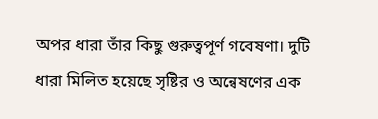অপর ধারা তাঁর কিছু গুরুত্বপূর্ণ গবেষণা। দুটি ধারা মিলিত হয়েছে সৃষ্টির ও অন্বেষণের এক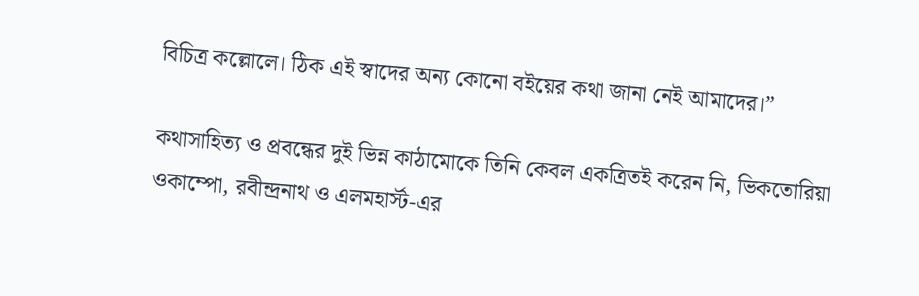বিচিত্র কল্লোলে। ঠিক এই স্বাদের অন্য কোনো বইয়ের কথা জানা নেই আমাদের।”

কথাসাহিত্য ও প্রবন্ধের দুই ভিন্ন কাঠামোকে তিনি কেবল একত্রিতই করেন নি, ভিকতোরিয়া ওকাম্পো, রবীন্দ্রনাথ ও এলমহার্স্ট-এর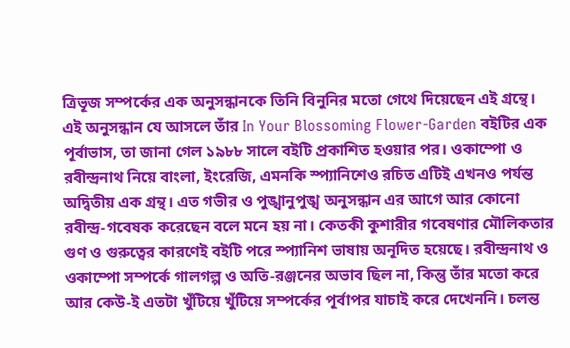ত্রিভূজ সম্পর্কের এক অনুসন্ধানকে তিনি বিনুনির মতো গেথে দিয়েছেন এই গ্রন্থে। এই অনুসন্ধান যে আসলে তাঁর In Your Blossoming Flower-Garden বইটির এক পূর্বাভাস, তা জানা গেল ১৯৮৮ সালে বইটি প্রকাশিত হওয়ার পর। ওকাম্পো ও রবীন্দ্রনাথ নিয়ে বাংলা, ইংরেজি, এমনকি স্প্যানিশেও রচিত এটিই এখনও পর্যন্ত অদ্বিতীয় এক গ্রন্থ। এত গভীর ও পুঙ্খানুপুঙ্খ অনুসন্ধান এর আগে আর কোনো রবীন্দ্র-গবেষক করেছেন বলে মনে হয় না। কেতকী কুশারীর গবেষণার মৌলিকতার গুণ ও গুরুত্বের কারণেই বইটি পরে স্প্যানিশ ভাষায় অনূদিত হয়েছে। রবীন্দ্রনাথ ও ওকাম্পো সম্পর্কে গালগল্প ও অতি-রঞ্জনের অভাব ছিল না, কিন্তু তাঁর মতো করে আর কেউ-ই এতটা খুঁটিয়ে খুঁটিয়ে সম্পর্কের পূর্বাপর যাচাই করে দেখেননি। চলন্ত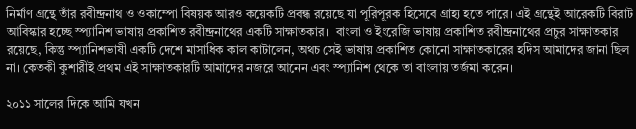নির্মাণ গ্রন্থে তাঁর রবীন্দ্রনাথ ও ওকাম্পো বিষয়ক আরও কয়েকটি প্রবন্ধ রয়েছে যা পূরিপূরক হিসেবে গ্রাহ্য হতে পারে। এই গ্রন্থেই আরেকটি বিরাট আবিস্কার হচ্ছে স্প্যানিশ ভাষায় প্রকাশিত রবীন্দ্রনাথের একটি সাক্ষাতকার।  বাংলা ও ইংরেজি ভাষায় প্রকাশিত রবীন্দ্রনাথের প্রচুর সাক্ষাতকার রয়েছে, কিন্তু স্প্যানিশভাষী একটি দেশে মাসাধিক কাল কাটালেন, অথচ সেই ভাষায় প্রকাশিত কোনো সাক্ষাতকারের হদিস আমাদের জানা ছিল না। কেতকী কুশারীই প্রথম এই সাক্ষাতকারটি আমাদের নজরে আনেন এবং স্প্যানিশ থেকে তা বাংলায় তর্জমা করেন।

২০১১ সালের দিকে আমি যখন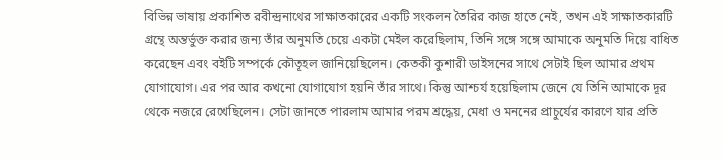বিভিন্ন ভাষায় প্রকাশিত রবীন্দ্রনাথের সাক্ষাতকারের একটি সংকলন তৈরির কাজ হাতে নেই, তখন এই সাক্ষাতকারটি গ্রন্থে অন্তর্ভুক্ত করার জন্য তাঁর অনুমতি চেয়ে একটা মেইল করেছিলাম, তিনি সঙ্গে সঙ্গে আমাকে অনুমতি দিয়ে বাধিত করেছেন এবং বইটি সম্পর্কে কৌতূহল জানিয়েছিলেন। কেতকী কুশারী ডাইসনের সাথে সেটাই ছিল আমার প্রথম যোগাযোগ। এর পর আর কখনো যোগাযোগ হয়নি তাঁর সাথে। কিন্তু আশ্চর্য হয়েছিলাম জেনে যে তিনি আমাকে দূর থেকে নজরে রেখেছিলেন। সেটা জানতে পারলাম আমার পরম শ্রদ্ধেয়, মেধা ও মননের প্রাচুর্যের কারণে যার প্রতি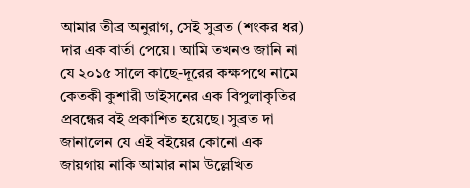আমার তীব্র অনুরাগ, সেই সুব্রত (শংকর ধর) দার এক বার্তা পেয়ে। আমি তখনও জানি না যে ২০১৫ সালে কাছে-দূরের কক্ষপথে নামে কেতকী কুশারী ডাইসনের এক বিপুলাকৃতির প্রবন্ধের বই প্রকাশিত হয়েছে। সুব্রত দা জানালেন যে এই বইয়ের কোনো এক জায়গায় নাকি আমার নাম উল্লেখিত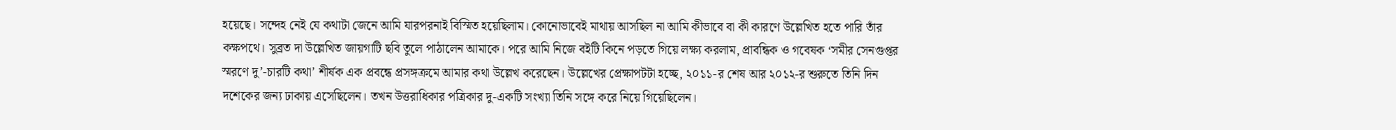হয়েছে। সন্দেহ নেই যে কথাটা জেনে আমি যারপরনাই বিস্মিত হয়েছিলাম। কোনোভাবেই মাথায় আসছিল না আমি কীভাবে বা কী কারণে উল্লেখিত হতে পারি তাঁর কক্ষপথে। সুব্রত দা উল্লেখিত জায়গাটি ছবি তুলে পাঠালেন আমাকে। পরে আমি নিজে বইটি কিনে পড়তে গিয়ে লক্ষ্য করলাম, প্রাবন্ধিক ও গবেষক ‘সমীর সেনগুপ্তর স্মরণে দু’-চারটি কথা’ শীর্ষক এক প্রবন্ধে প্রসঙ্গক্রমে আমার কথা উল্লেখ করেছেন। উল্লেখের প্রেক্ষাপটটা হচ্ছে, ২০১১-র শেষ আর ২০১২-র শুরুতে তিনি দিন দশেকের জন্য ঢাকায় এসেছিলেন। তখন উত্তরাধিকার পত্রিকার দু-একটি সংখ্যা তিনি সঙ্গে করে নিয়ে গিয়েছিলেন।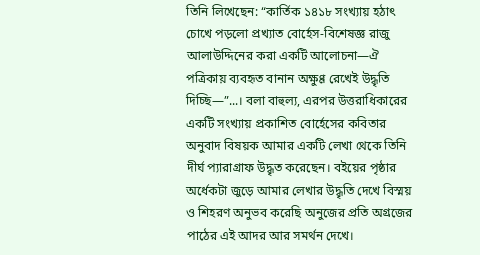তিনি লিখেছেন: “কার্তিক ১৪১৮ সংখ্যায় হঠাৎ চোখে পড়লো প্রখ্যাত বোর্হেস-বিশেষজ্ঞ রাজু আলাউদ্দিনের করা একটি আলোচনা—ঐ পত্রিকায় ব্যবহৃত বানান অক্ষুণ্ণ রেখেই উদ্ধৃতি দিচ্ছি—”...। বলা বাহুল্য, এরপর উত্তরাধিকারের একটি সংখ্যায় প্রকাশিত বোর্হেসের কবিতার অনুবাদ বিষয়ক আমার একটি লেখা থেকে তিনি দীর্ঘ প্যারাগ্রাফ উদ্ধৃত করেছেন। বইয়ের পৃষ্ঠার অর্ধেকটা জুড়ে আমার লেখার উদ্ধৃতি দেখে বিস্ময় ও শিহরণ অনুভব করেছি অনুজের প্রতি অগ্রজের পাঠের এই আদর আর সমর্থন দেখে।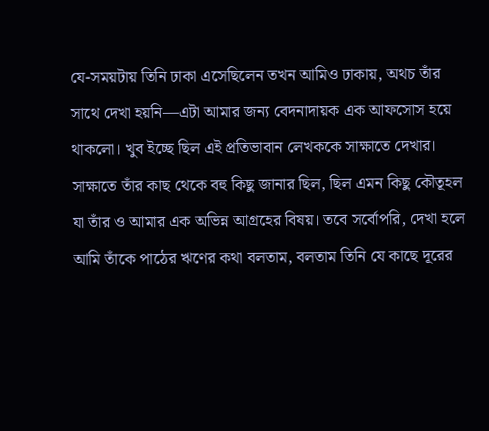যে-সময়টায় তিনি ঢাকা এসেছিলেন তখন আমিও ঢাকায়, অথচ তাঁর সাথে দেখা হয়নি—এটা আমার জন্য বেদনাদায়ক এক আফসোস হয়ে থাকলো। খুব ইচ্ছে ছিল এই প্রতিভাবান লেখককে সাক্ষাতে দেখার। সাক্ষাতে তাঁর কাছ থেকে বহু কিছু জানার ছিল, ছিল এমন কিছু কৌতূহল যা তাঁর ও আমার এক অভিন্ন আগ্রহের বিষয়। তবে সর্বোপরি, দেখা হলে আমি তাঁকে পাঠের ঋণের কথা বলতাম, বলতাম তিনি যে কাছে দূরের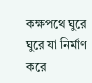কক্ষপথে ঘুরে ঘুরে যা নির্মাণ করে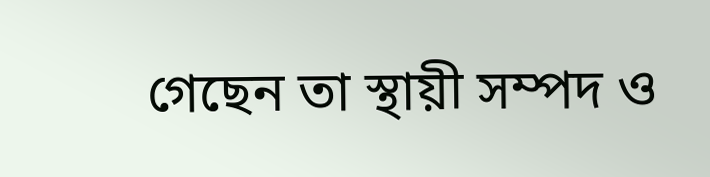গেছেন তা স্থায়ী সম্পদ ও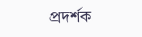প্রদর্শক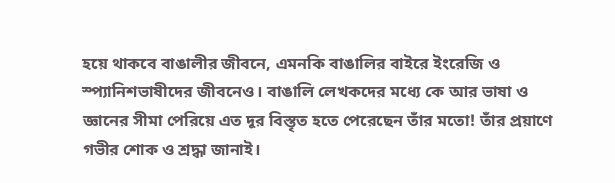হয়ে থাকবে বাঙালীর জীবনে, এমনকি বাঙালির বাইরে ইংরেজি ও স্প্যানিশভাষীদের জীবনেও। বাঙালি লেখকদের মধ্যে কে আর ভাষা ও জ্ঞানের সীমা পেরিয়ে এত দূর বিস্তৃত হতে পেরেছেন তাঁর মতো! তাঁর প্রয়াণে গভীর শোক ও শ্রদ্ধা জানাই।